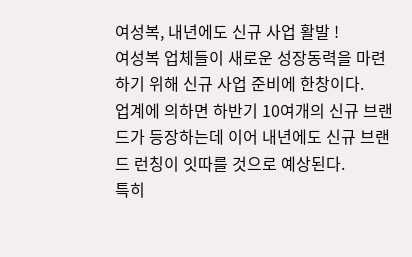여성복, 내년에도 신규 사업 활발 !
여성복 업체들이 새로운 성장동력을 마련하기 위해 신규 사업 준비에 한창이다.
업계에 의하면 하반기 10여개의 신규 브랜드가 등장하는데 이어 내년에도 신규 브랜드 런칭이 잇따를 것으로 예상된다.
특히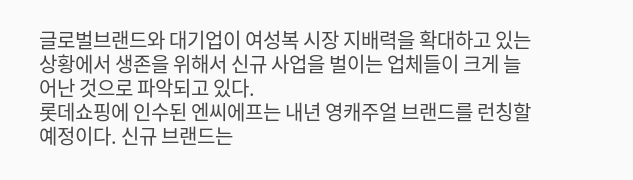글로벌브랜드와 대기업이 여성복 시장 지배력을 확대하고 있는 상황에서 생존을 위해서 신규 사업을 벌이는 업체들이 크게 늘어난 것으로 파악되고 있다.
롯데쇼핑에 인수된 엔씨에프는 내년 영캐주얼 브랜드를 런칭할 예정이다. 신규 브랜드는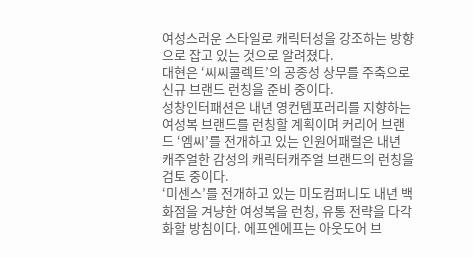여성스러운 스타일로 캐릭터성을 강조하는 방향으로 잡고 있는 것으로 알려졌다.
대현은 ‘씨씨콜렉트’의 공종성 상무를 주축으로 신규 브랜드 런칭을 준비 중이다.
성창인터패션은 내년 영컨템포러리를 지향하는 여성복 브랜드를 런칭할 계획이며 커리어 브랜드 ‘엠씨’를 전개하고 있는 인원어패럴은 내년 캐주얼한 감성의 캐릭터캐주얼 브랜드의 런칭을 검토 중이다.
‘미센스’를 전개하고 있는 미도컴퍼니도 내년 백화점을 겨냥한 여성복을 런칭, 유통 전략을 다각화할 방침이다. 에프엔에프는 아웃도어 브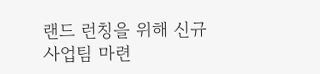랜드 런칭을 위해 신규 사업팀 마련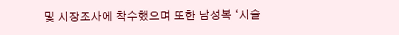및 시장조사에 착수했으며 또한 남성복 ‘시슬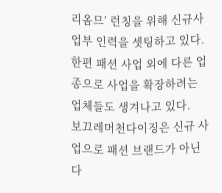리옴므’ 런칭을 위해 신규사업부 인력을 셋팅하고 있다.
한편 패션 사업 외에 다른 업종으로 사업을 확장하려는 업체들도 생겨나고 있다.
보끄레머천다이징은 신규 사업으로 패션 브랜드가 아닌 다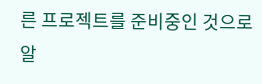른 프로젝트를 준비중인 것으로 알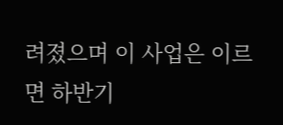려졌으며 이 사업은 이르면 하반기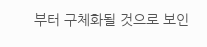부터 구체화될 것으로 보인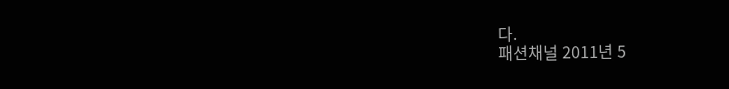다.
패션채널 2011년 5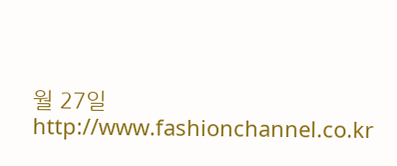월 27일 http://www.fashionchannel.co.kr